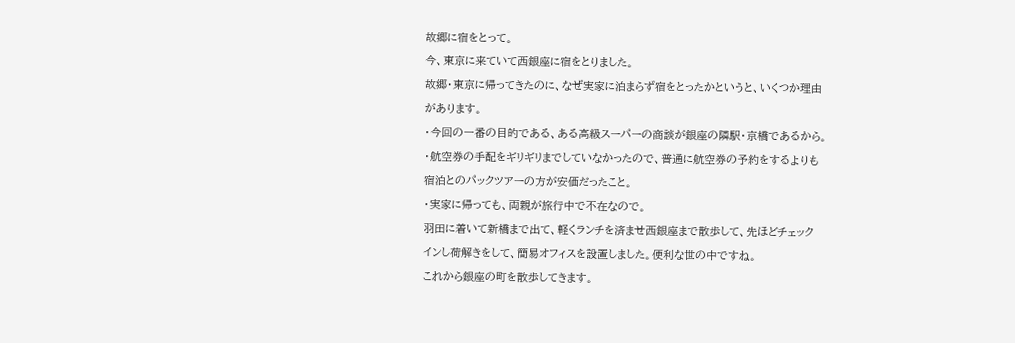故郷に宿をとって。
今、東京に来ていて西銀座に宿をとりました。
故郷・東京に帰ってきたのに、なぜ実家に泊まらず宿をとったかというと、いくつか理由
があります。
・今回の一番の目的である、ある高級スーパーの商談が銀座の隣駅・京橋であるから。
・航空券の手配をギリギリまでしていなかったので、普通に航空券の予約をするよりも
宿泊とのパックツアーの方が安価だったこと。
・実家に帰っても、両親が旅行中で不在なので。
羽田に着いて新橋まで出て、軽くランチを済ませ西銀座まで散歩して、先ほどチェック
インし荷解きをして、簡易オフィスを設置しました。便利な世の中ですね。
これから銀座の町を散歩してきます。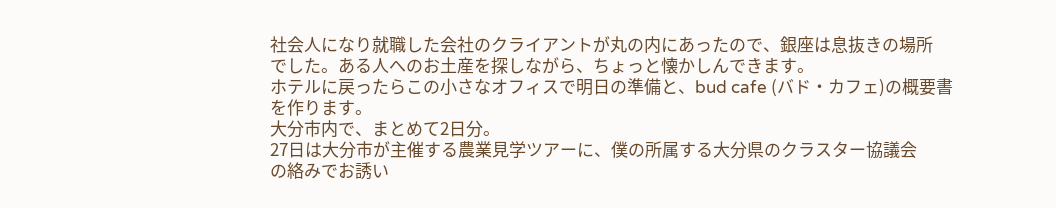社会人になり就職した会社のクライアントが丸の内にあったので、銀座は息抜きの場所
でした。ある人へのお土産を探しながら、ちょっと懐かしんできます。
ホテルに戻ったらこの小さなオフィスで明日の準備と、bud cafe (バド・カフェ)の概要書
を作ります。
大分市内で、まとめて2日分。
27日は大分市が主催する農業見学ツアーに、僕の所属する大分県のクラスター協議会
の絡みでお誘い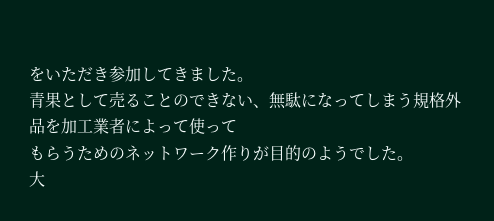をいただき参加してきました。
青果として売ることのできない、無駄になってしまう規格外品を加工業者によって使って
もらうためのネットワーク作りが目的のようでした。
大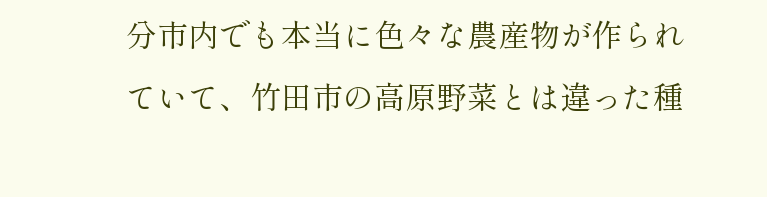分市内でも本当に色々な農産物が作られていて、竹田市の高原野菜とは違った種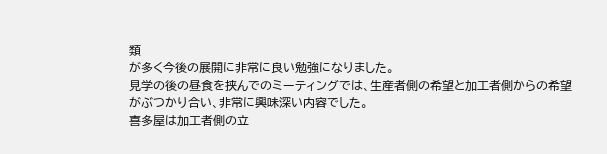類
が多く今後の展開に非常に良い勉強になりました。
見学の後の昼食を挟んでのミーティングでは、生産者側の希望と加工者側からの希望
がぶつかり合い、非常に興味深い内容でした。
喜多屋は加工者側の立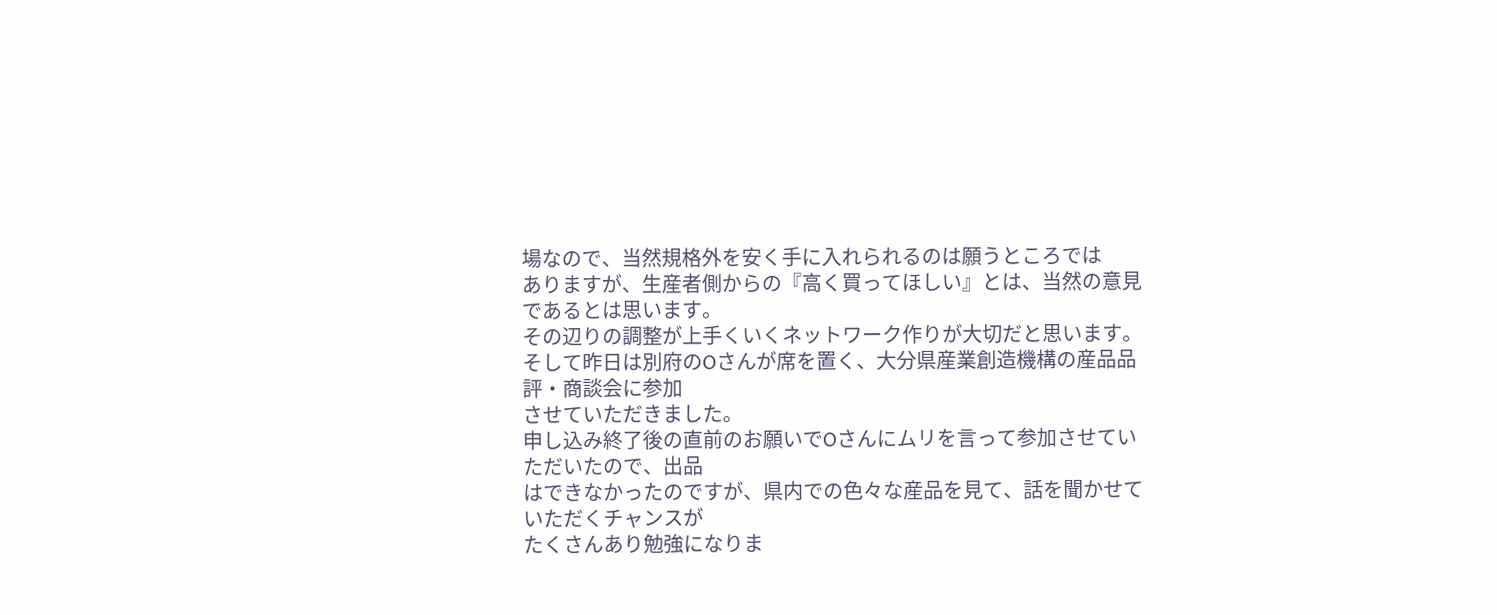場なので、当然規格外を安く手に入れられるのは願うところでは
ありますが、生産者側からの『高く買ってほしい』とは、当然の意見であるとは思います。
その辺りの調整が上手くいくネットワーク作りが大切だと思います。
そして昨日は別府のOさんが席を置く、大分県産業創造機構の産品品評・商談会に参加
させていただきました。
申し込み終了後の直前のお願いでOさんにムリを言って参加させていただいたので、出品
はできなかったのですが、県内での色々な産品を見て、話を聞かせていただくチャンスが
たくさんあり勉強になりま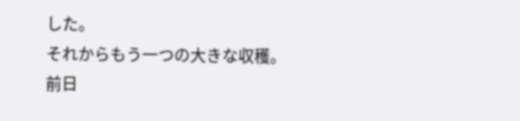した。
それからもう一つの大きな収穫。
前日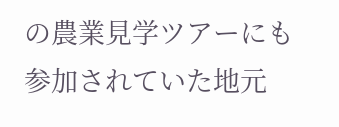の農業見学ツアーにも参加されていた地元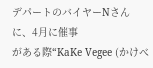デパートのバイヤーNさんに、4月に催事
がある際“KaKe Vegee (かけべ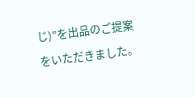じ)”を出品のご提案をいただきました。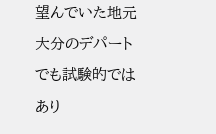望んでいた地元大分のデパートでも試験的ではあり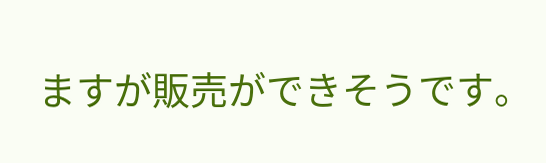ますが販売ができそうです。